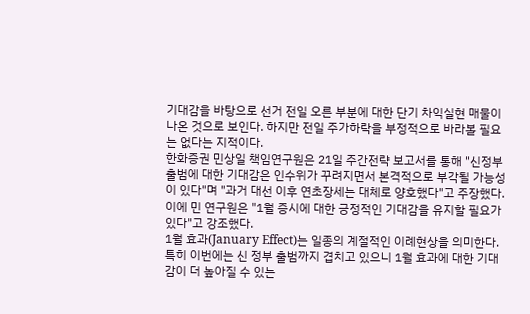기대감을 바탕으로 선거 전일 오른 부분에 대한 단기 차익실현 매물이 나온 것으로 보인다. 하지만 전일 주가하락을 부정적으로 바라볼 필요는 없다는 지적이다.
한화증권 민상일 책임연구원은 21일 주간전략 보고서를 통해 "신정부 출범에 대한 기대감은 인수위가 꾸려지면서 본격적으로 부각될 가능성이 있다"며 "과거 대선 이후 연초장세는 대체로 양호했다"고 주장했다.
이에 민 연구원은 "1월 증시에 대한 긍정적인 기대감을 유지할 필요가 있다"고 강조했다.
1월 효과(January Effect)는 일종의 계절적인 이례현상을 의미한다. 특히 이번에는 신 정부 출범까지 겹치고 있으니 1월 효과에 대한 기대감이 더 높아질 수 있는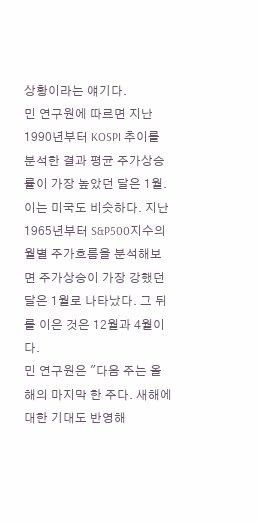상황이라는 얘기다.
민 연구원에 따르면 지난 1990년부터 KOSPI 추이를 분석한 결과 평균 주가상승률이 가장 높았던 달은 1월. 이는 미국도 비슷하다. 지난 1965년부터 S&P500지수의 월별 주가흐름을 분석해보면 주가상승이 가장 강했던 달은 1월로 나타났다. 그 뒤를 이은 것은 12월과 4월이다.
민 연구원은 "다음 주는 올해의 마지막 한 주다. 새해에 대한 기대도 반영해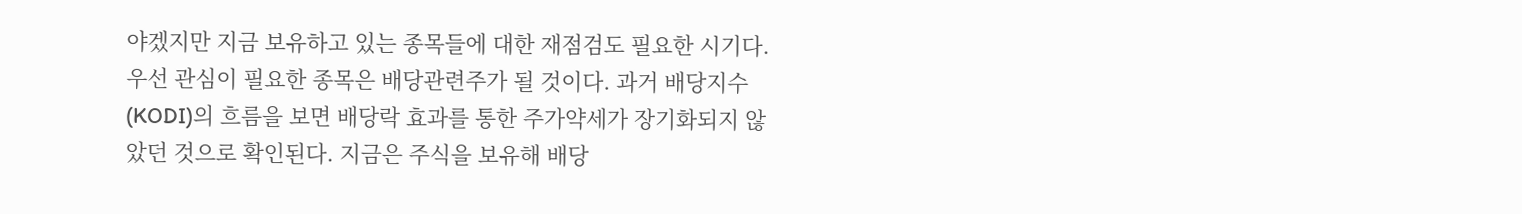야겠지만 지금 보유하고 있는 종목들에 대한 재점검도 필요한 시기다. 우선 관심이 필요한 종목은 배당관련주가 될 것이다. 과거 배당지수(KODI)의 흐름을 보면 배당락 효과를 통한 주가약세가 장기화되지 않았던 것으로 확인된다. 지금은 주식을 보유해 배당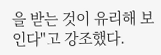을 받는 것이 유리해 보인다"고 강조했다.